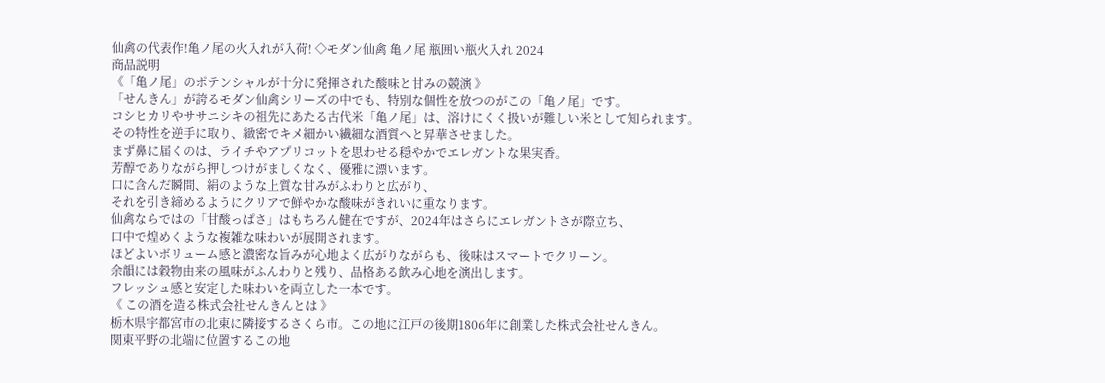仙禽の代表作!亀ノ尾の火入れが入荷! ◇モダン仙禽 亀ノ尾 瓶囲い瓶火入れ 2024
商品説明
《「亀ノ尾」のポテンシャルが十分に発揮された酸味と甘みの競演 》
「せんきん」が誇るモダン仙禽シリーズの中でも、特別な個性を放つのがこの「亀ノ尾」です。
コシヒカリやササニシキの祖先にあたる古代米「亀ノ尾」は、溶けにくく扱いが難しい米として知られます。
その特性を逆手に取り、緻密でキメ細かい繊細な酒質へと昇華させました。
まず鼻に届くのは、ライチやアプリコットを思わせる穏やかでエレガントな果実香。
芳醇でありながら押しつけがましくなく、優雅に漂います。
口に含んだ瞬間、絹のような上質な甘みがふわりと広がり、
それを引き締めるようにクリアで鮮やかな酸味がきれいに重なります。
仙禽ならではの「甘酸っぱさ」はもちろん健在ですが、2024年はさらにエレガントさが際立ち、
口中で煌めくような複雑な味わいが展開されます。
ほどよいボリューム感と濃密な旨みが心地よく広がりながらも、後味はスマートでクリーン。
余韻には穀物由来の風味がふんわりと残り、品格ある飲み心地を演出します。
フレッシュ感と安定した味わいを両立した一本です。
《 この酒を造る株式会社せんきんとは 》
栃木県宇都宮市の北東に隣接するさくら市。この地に江戸の後期1806年に創業した株式会社せんきん。
関東平野の北端に位置するこの地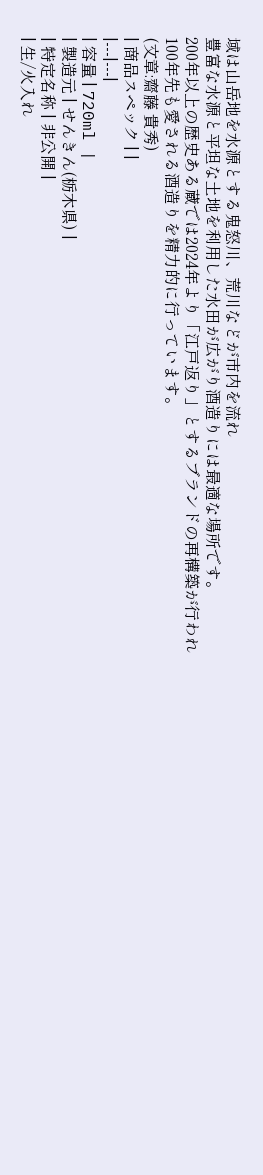域は山岳地を水源とする鬼怒川、荒川などが市内を流れ
豊富な水源と平坦な土地を利用した水田が広がり酒造りには最適な場所です。
200年以上の歴史ある蔵では2024年より「江戸返り」とするブランドの再構築が行われ
100年先も愛される酒造りを精力的に行っています。
(文章:齋藤 貴秀)
| 商品スペック | |
|---|---|
| 容量 | 720ml |
| 製造元 | せんきん(栃木県) |
| 特定名称 | 非公開 |
| 生/火入れ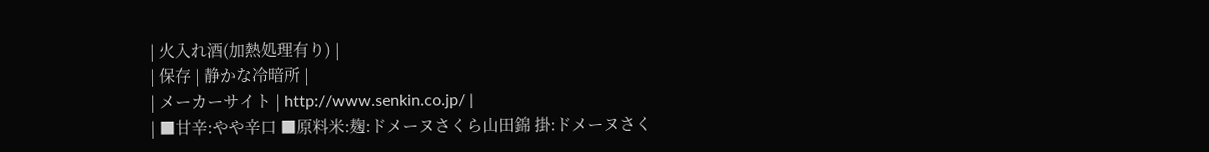| 火入れ酒(加熱処理有り) |
| 保存 | 静かな冷暗所 |
| メーカーサイト | http://www.senkin.co.jp/ |
| ■甘辛:やや辛口 ■原料米:麹:ドメーヌさくら山田錦 掛:ドメーヌさく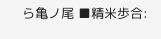ら亀ノ尾 ■精米歩合: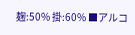麹:50% 掛:60% ■アルコ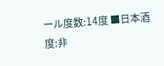ール度数:14度 ■日本酒度:非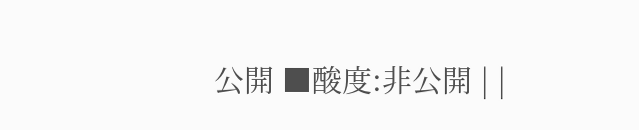公開 ■酸度:非公開 | |